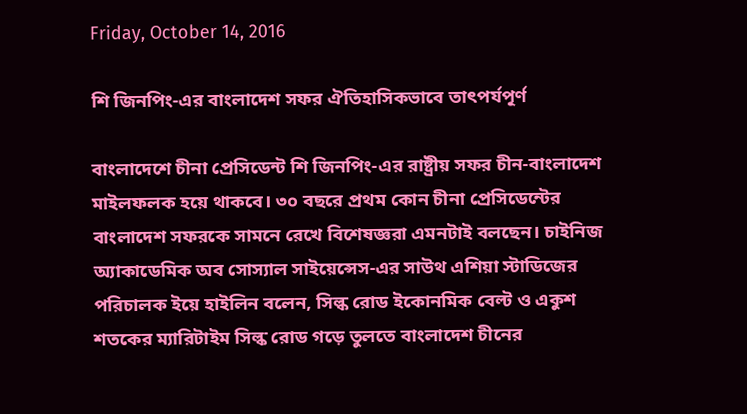Friday, October 14, 2016

শি জিনপিং-এর বাংলাদেশ সফর ঐতিহাসিকভাবে তাৎপর্যপূর্ণ

বাংলাদেশে চীনা প্রেসিডেন্ট শি জিনপিং-এর রাষ্ট্রীয় সফর চীন-বাংলাদেশ মাইলফলক হয়ে থাকবে। ৩০ বছরে প্রথম কোন চীনা প্রেসিডেন্টের বাংলাদেশ সফরকে সামনে রেখে বিশেষজ্ঞরা এমনটাই বলছেন। চাইনিজ অ্যাকাডেমিক অব সোস্যাল সাইয়েন্সেস-এর সাউথ এশিয়া স্টাডিজের পরিচালক ইয়ে হাইলিন বলেন, সিল্ক রোড ইকোনমিক বেল্ট ও একুশ শতকের ম্যারিটাইম সিল্ক রোড গড়ে তুলতে বাংলাদেশ চীনের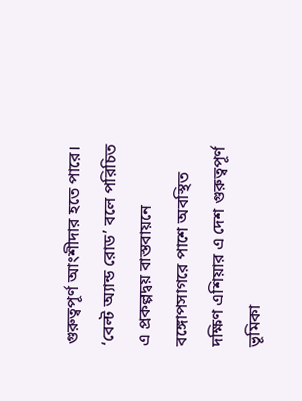গুরুত্বপূর্ণ আংশীদার হতে পারে। ‘বেল্ট অ্যান্ড রোড’ বলে পরিচিত এ প্রকল্পদ্বয় বাস্তবায়নে বঙ্গোপসাগরে পাশে অবস্থিত দক্ষিণ এশিয়ার এ দেশ গুরুত্বপূর্ণ ভূমিকা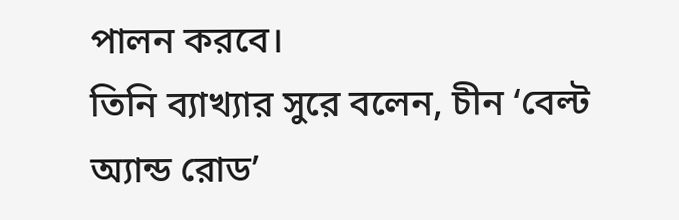পালন করবে।
তিনি ব্যাখ্যার সুরে বলেন, চীন ‘বেল্ট অ্যান্ড রোড’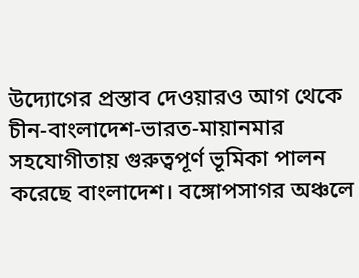উদ্যোগের প্রস্তাব দেওয়ারও আগ থেকে চীন-বাংলাদেশ-ভারত-মায়ানমার সহযোগীতায় গুরুত্বপূর্ণ ভূমিকা পালন করেছে বাংলাদেশ। বঙ্গোপসাগর অঞ্চলে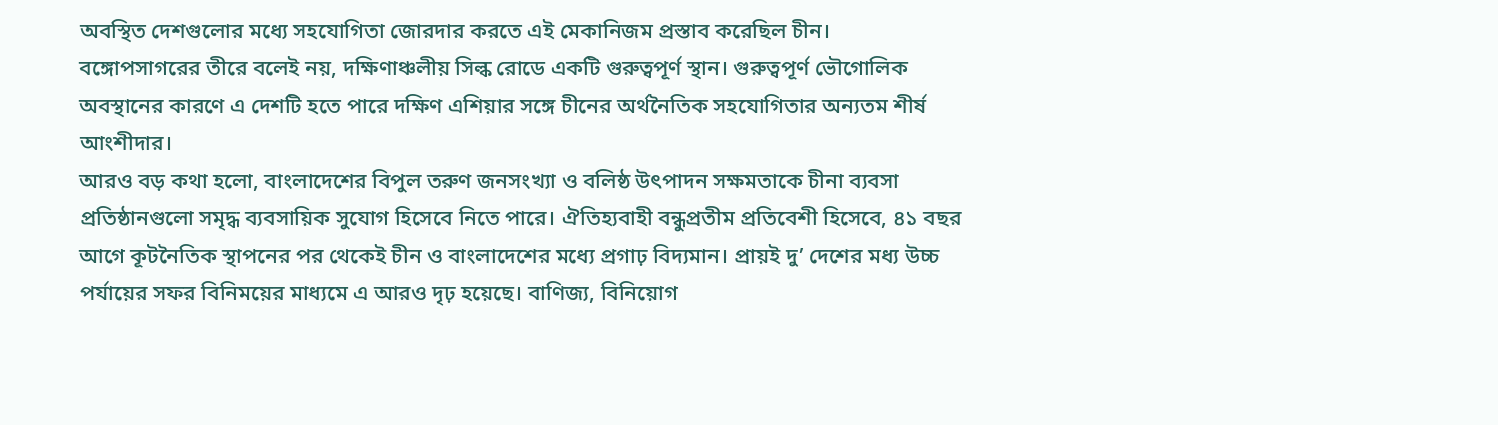অবস্থিত দেশগুলোর মধ্যে সহযোগিতা জোরদার করতে এই মেকানিজম প্রস্তাব করেছিল চীন।
বঙ্গোপসাগরের তীরে বলেই নয়, দক্ষিণাঞ্চলীয় সিল্ক রোডে একটি গুরুত্বপূর্ণ স্থান। গুরুত্বপূর্ণ ভৌগোলিক অবস্থানের কারণে এ দেশটি হতে পারে দক্ষিণ এশিয়ার সঙ্গে চীনের অর্থনৈতিক সহযোগিতার অন্যতম শীর্ষ আংশীদার।
আরও বড় কথা হলো, বাংলাদেশের বিপুল তরুণ জনসংখ্যা ও বলিষ্ঠ উৎপাদন সক্ষমতাকে চীনা ব্যবসা প্রতিষ্ঠানগুলো সমৃদ্ধ ব্যবসায়িক সুযোগ হিসেবে নিতে পারে। ঐতিহ্যবাহী বন্ধুপ্রতীম প্রতিবেশী হিসেবে, ৪১ বছর আগে কূটনৈতিক স্থাপনের পর থেকেই চীন ও বাংলাদেশের মধ্যে প্রগাঢ় বিদ্যমান। প্রায়ই দু’ দেশের মধ্য উচ্চ পর্যায়ের সফর বিনিময়ের মাধ্যমে এ আরও দৃঢ় হয়েছে। বাণিজ্য, বিনিয়োগ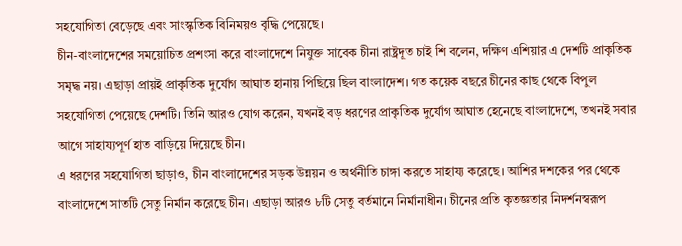সহযোগিতা বেড়েছে এবং সাংস্কৃতিক বিনিময়ও বৃদ্ধি পেয়েছে।
চীন-বাংলাদেশের সময়োচিত প্রশংসা করে বাংলাদেশে নিযুক্ত সাবেক চীনা রাষ্ট্রদূত চাই শি বলেন, দক্ষিণ এশিয়ার এ দেশটি প্রাকৃতিক সমৃদ্ধ নয়। এছাড়া প্রায়ই প্রাকৃতিক দুর্যোগ আঘাত হানায় পিছিয়ে ছিল বাংলাদেশ। গত কয়েক বছরে চীনের কাছ থেকে বিপুল সহযোগিতা পেয়েছে দেশটি। তিনি আরও যোগ করেন, যখনই বড় ধরণের প্রাকৃতিক দুর্যোগ আঘাত হেনেছে বাংলাদেশে, তখনই সবার আগে সাহায্যপূর্ণ হাত বাড়িয়ে দিয়েছে চীন।
এ ধরণের সহযোগিতা ছাড়াও, চীন বাংলাদেশের সড়ক উন্নয়ন ও অর্থনীতি চাঙ্গা করতে সাহায্য করেছে। আশির দশকের পর থেকে বাংলাদেশে সাতটি সেতু নির্মান করেছে চীন। এছাড়া আরও ৮টি সেতু বর্তমানে নির্মানাধীন। চীনের প্রতি কৃতজ্ঞতার নিদর্শনস্বরূপ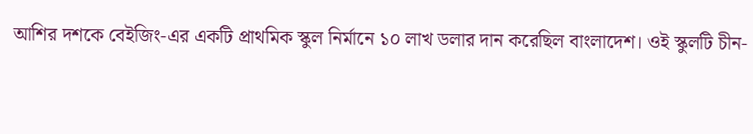আশির দশকে বেইজিং-এর একটি প্রাথমিক স্কুল নির্মানে ১০ লাখ ডলার দান করেছিল বাংলাদেশ। ওই স্কুলটি চীন-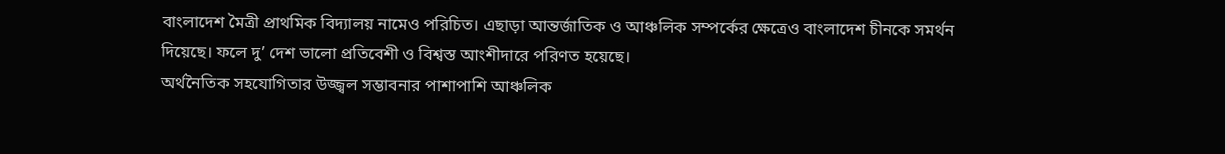বাংলাদেশ মৈত্রী প্রাথমিক বিদ্যালয় নামেও পরিচিত। এছাড়া আন্তর্জাতিক ও আঞ্চলিক সম্পর্কের ক্ষেত্রেও বাংলাদেশ চীনকে সমর্থন দিয়েছে। ফলে দু’ দেশ ভালো প্রতিবেশী ও বিশ্বস্ত আংশীদারে পরিণত হয়েছে।
অর্থনৈতিক সহযোগিতার উজ্জ্বল সম্ভাবনার পাশাপাশি আঞ্চলিক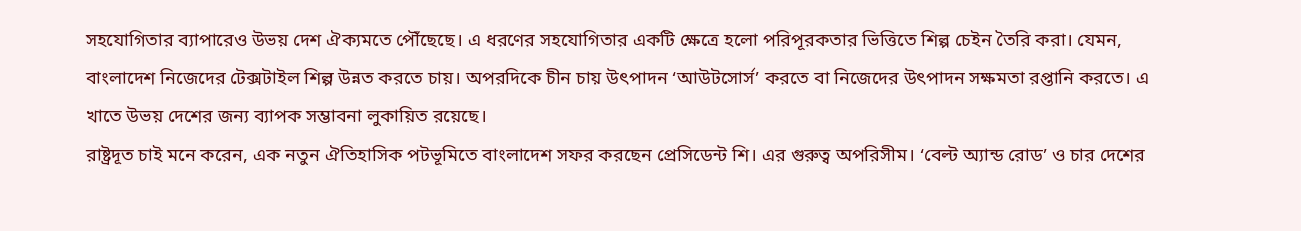সহযোগিতার ব্যাপারেও উভয় দেশ ঐক্যমতে পৌঁছেছে। এ ধরণের সহযোগিতার একটি ক্ষেত্রে হলো পরিপূরকতার ভিত্তিতে শিল্প চেইন তৈরি করা। যেমন, বাংলাদেশ নিজেদের টেক্সটাইল শিল্প উন্নত করতে চায়। অপরদিকে চীন চায় উৎপাদন ‘আউটসোর্স’ করতে বা নিজেদের উৎপাদন সক্ষমতা রপ্তানি করতে। এ খাতে উভয় দেশের জন্য ব্যাপক সম্ভাবনা লুকায়িত রয়েছে।
রাষ্ট্রদূত চাই মনে করেন, এক নতুন ঐতিহাসিক পটভূমিতে বাংলাদেশ সফর করছেন প্রেসিডেন্ট শি। এর গুরুত্ব অপরিসীম। ‘বেল্ট অ্যান্ড রোড’ ও চার দেশের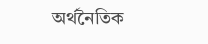অর্থনৈতিক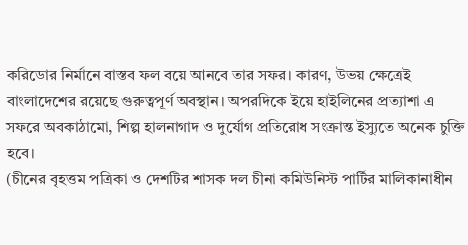করিডোর নির্মানে বাস্তব ফল বয়ে আনবে তার সফর। কারণ, উভয় ক্ষেত্রেই বাংলাদেশের রয়েছে গুরুত্বপূর্ণ অবস্থান। অপরদিকে ইয়ে হাইলিনের প্রত্যাশা এ সফরে অবকাঠামো, শিল্প হালনাগাদ ও দুর্যোগ প্রতিরোধ সংক্রান্ত ইস্যুতে অনেক চুক্তি হবে।
(চীনের বৃহত্তম পত্রিকা ও দেশটির শাসক দল চীনা কমিউনিস্ট পার্টির মালিকানাধীন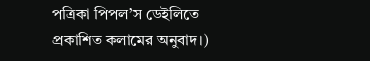পত্রিকা পিপল’স ডেইলিতে প্রকাশিত কলামের অনুবাদ।)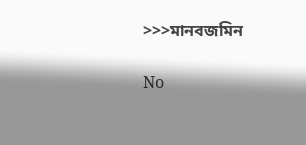>>>মানবজমিন

No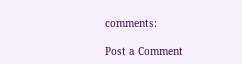comments:

Post a Comment